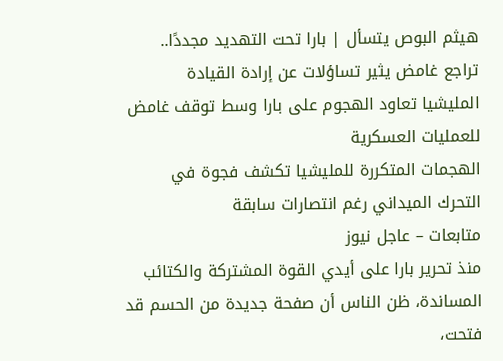هيثم البوص يتسأل | بارا تحت التهديد مجددًا.. تراجع غامض يثير تساؤلات عن إرادة القيادة
المليشيا تعاود الهجوم على بارا وسط توقف غامض للعمليات العسكرية
الهجمات المتكررة للمليشيا تكشف فجوة في التحرك الميداني رغم انتصارات سابقة
متابعات – عاجل نيوز
منذ تحرير بارا على أيدي القوة المشتركة والكتائب المساندة، ظن الناس أن صفحة جديدة من الحسم قد فتحت،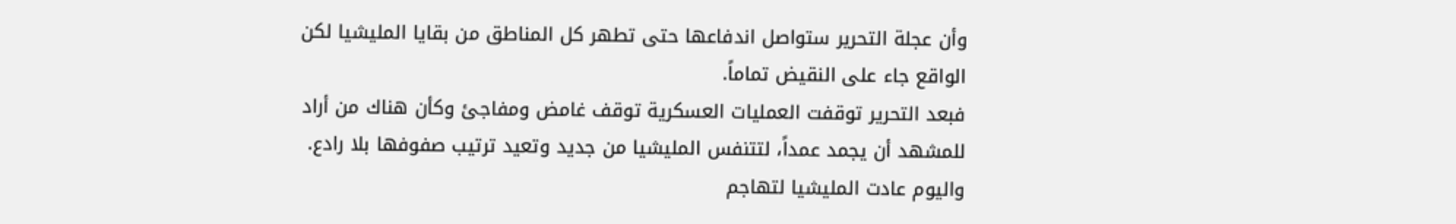وأن عجلة التحرير ستواصل اندفاعها حتى تطهر كل المناطق من بقايا المليشيا لكن الواقع جاء على النقيض تماماً.
فبعد التحرير توقفت العمليات العسكرية توقف غامض ومفاجئ وكأن هناك من أراد للمشهد أن يجمد عمداً، لتتنفس المليشيا من جديد وتعيد ترتيب صفوفها بلا رادع.
واليوم عادت المليشيا لتهاجم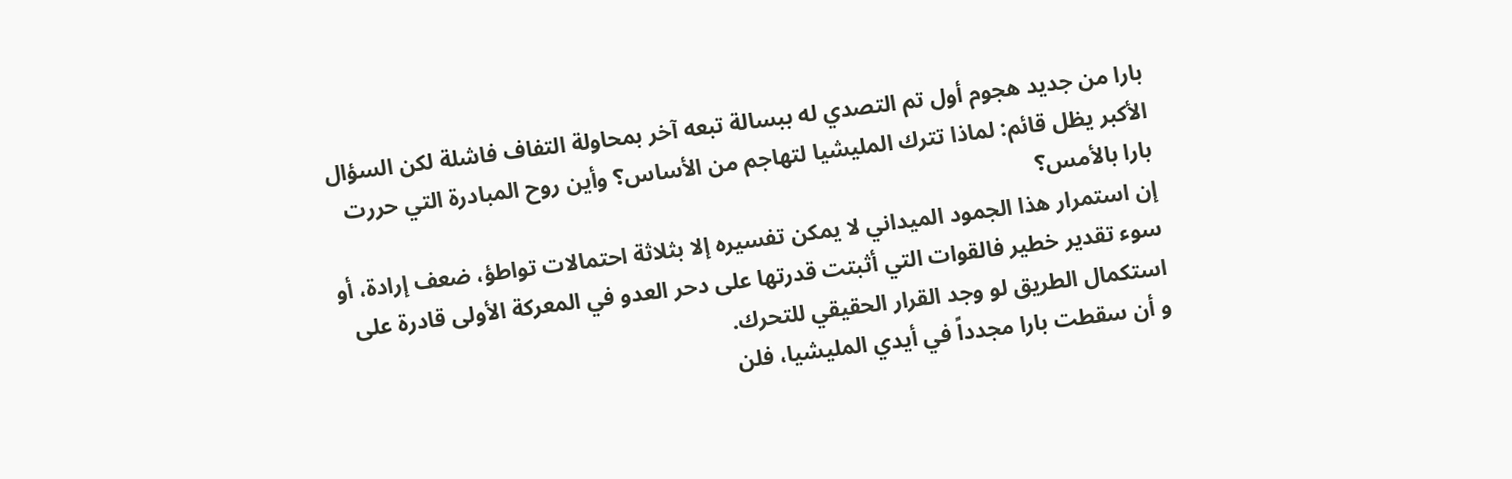بارا من جديد هجوم أول تم التصدي له ببسالة تبعه آخر بمحاولة التفاف فاشلة لكن السؤال الأكبر يظل قائم: لماذا تترك المليشيا لتهاجم من الأساس؟ وأين روح المبادرة التي حررت بارا بالأمس؟
إن استمرار هذا الجمود الميداني لا يمكن تفسيره إلا بثلاثة احتمالات تواطؤ، ضعف إرادة، أو سوء تقدير خطير فالقوات التي أثبتت قدرتها على دحر العدو في المعركة الأولى قادرة على استكمال الطريق لو وجد القرار الحقيقي للتحرك.
و أن سقطت بارا مجدداً في أيدي المليشيا، فلن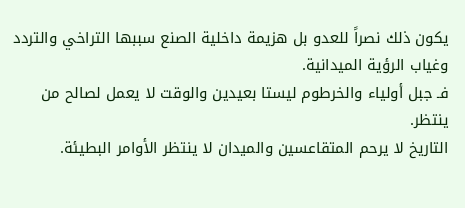يكون ذلك نصراً للعدو بل هزيمة داخلية الصنع سببها التراخي والتردد وغياب الرؤية الميدانية.
فـ جبل أولياء والخرطوم ليستا بعيدين والوقت لا يعمل لصالح من ينتظر.
التاريخ لا يرحم المتقاعسين والميدان لا ينتظر الأوامر البطيئة.